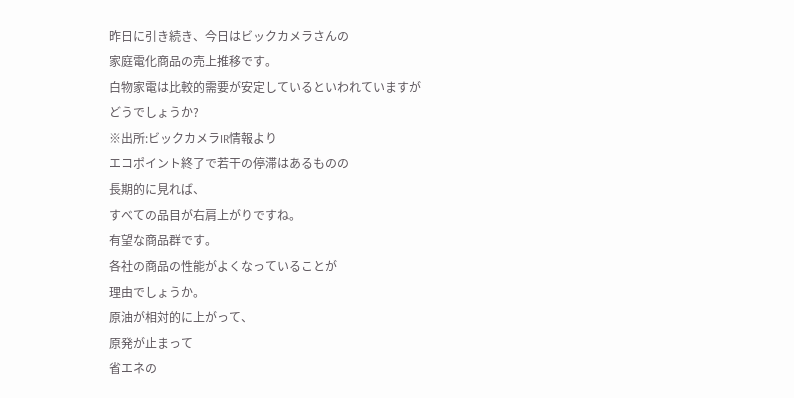昨日に引き続き、今日はビックカメラさんの
家庭電化商品の売上推移です。
白物家電は比較的需要が安定しているといわれていますが
どうでしょうか?
※出所:ビックカメラIR情報より
エコポイント終了で若干の停滞はあるものの
長期的に見れば、
すべての品目が右肩上がりですね。
有望な商品群です。
各社の商品の性能がよくなっていることが
理由でしょうか。
原油が相対的に上がって、
原発が止まって
省エネの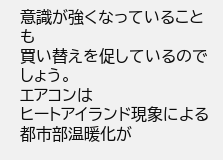意識が強くなっていることも
買い替えを促しているのでしょう。
エアコンは
ヒートアイランド現象による
都市部温暖化が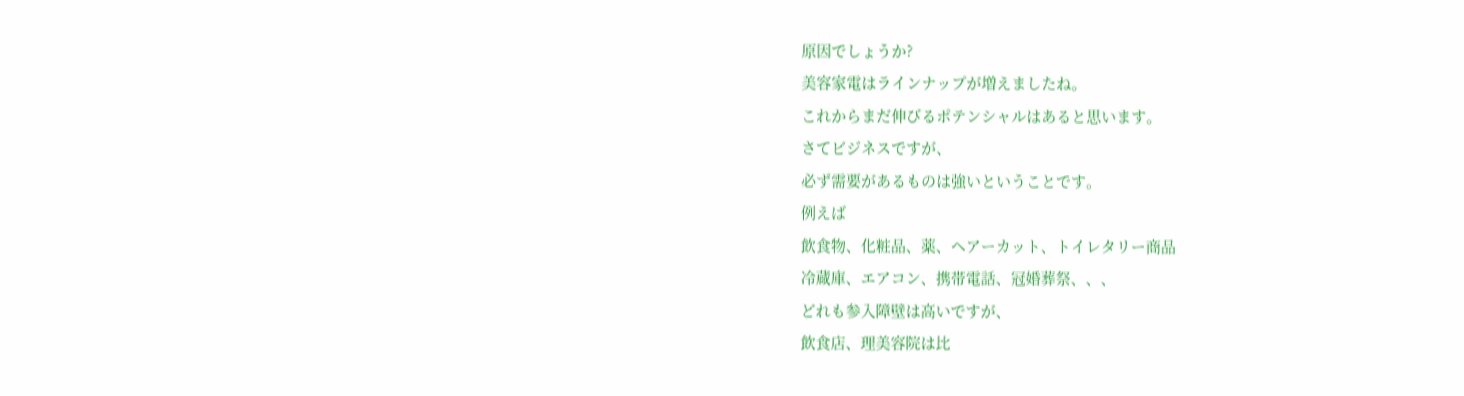原因でしょうか?
美容家電はラインナップが増えましたね。
これからまだ伸びるポテンシャルはあると思います。
さてビジネスですが、
必ず需要があるものは強いということです。
例えば
飲食物、化粧品、薬、ヘアーカット、トイレタリー商品
冷蔵庫、エアコン、携帯電話、冠婚葬祭、、、
どれも参入障壁は高いですが、
飲食店、理美容院は比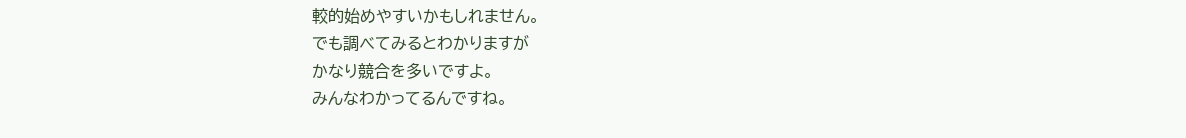較的始めやすいかもしれません。
でも調べてみるとわかりますが
かなり競合を多いですよ。
みんなわかってるんですね。